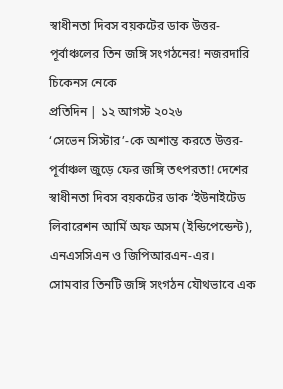স্বাধীনতা দিবস বয়কটের ডাক উত্তর-পূর্বাঞ্চলের তিন জঙ্গি সংগঠনের! নজরদারি চিকেনস নেকে
প্রতিদিন | ১২ আগস্ট ২০২৬
‘সেভেন সিস্টার’-কে অশান্ত করতে উত্তর-পূর্বাঞ্চল জুড়ে ফের জঙ্গি তৎপরতা! দেশের স্বাধীনতা দিবস বয়কটের ডাক ‘ইউনাইটেড লিবারেশন আর্মি অফ অসম (ইন্ডিপেন্ডেন্ট), এনএসসিএন ও জিপিআরএন-এর। সোমবার তিনটি জঙ্গি সংগঠন যৌথভাবে এক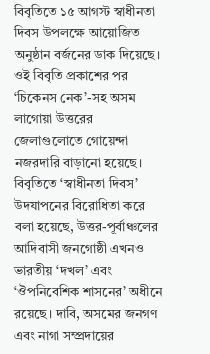বিবৃতিতে ১৫ আগস্ট স্বাধীনতা দিবস উপলক্ষে আয়োজিত অনুষ্ঠান বর্জনের ডাক দিয়েছে। ওই বিবৃতি প্রকাশের পর ‘চিকেনস নেক’-সহ অসম লাগোয়া উত্তরের জেলাগুলোতে গোয়েন্দা নজরদারি বাড়ানো হয়েছে।
বিবৃতিতে ‘স্বাধীনতা দিবস’ উদযাপনের বিরোধিতা করে বলা হয়েছে, উত্তর-পূর্বাঞ্চলের আদিবাসী জনগোষ্ঠী এখনও ভারতীয় ‘দখল’ এবং ‘ঔপনিবেশিক শাসনের’ অধীনে রয়েছে। দাবি, অসমের জনগণ এবং নাগা সম্প্রদায়ের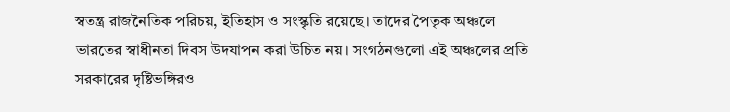স্বতন্ত্র রাজনৈতিক পরিচয়, ইতিহাস ও সংস্কৃতি রয়েছে। তাদের পৈতৃক অঞ্চলে ভারতের স্বাধীনতা দিবস উদযাপন করা উচিত নয়। সংগঠনগুলো এই অঞ্চলের প্রতি সরকারের দৃষ্টিভঙ্গিরও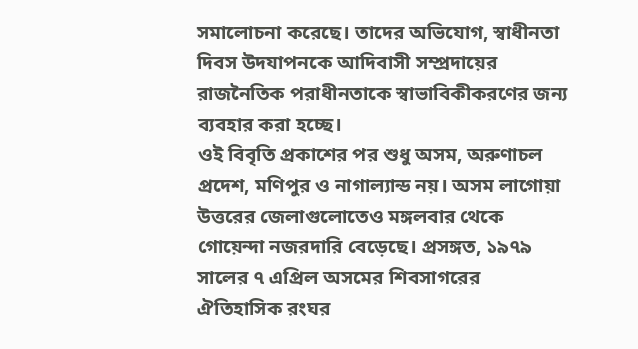সমালোচনা করেছে। তাদের অভিযোগ, স্বাধীনতা দিবস উদযাপনকে আদিবাসী সম্প্রদায়ের রাজনৈতিক পরাধীনতাকে স্বাভাবিকীকরণের জন্য ব্যবহার করা হচ্ছে।
ওই বিবৃতি প্রকাশের পর শুধু অসম, অরুণাচল প্রদেশ, মণিপুর ও নাগাল্যান্ড নয়। অসম লাগোয়া উত্তরের জেলাগুলোতেও মঙ্গলবার থেকে গোয়েন্দা নজরদারি বেড়েছে। প্রসঙ্গত, ১৯৭৯ সালের ৭ এপ্রিল অসমের শিবসাগরের ঐতিহাসিক রংঘর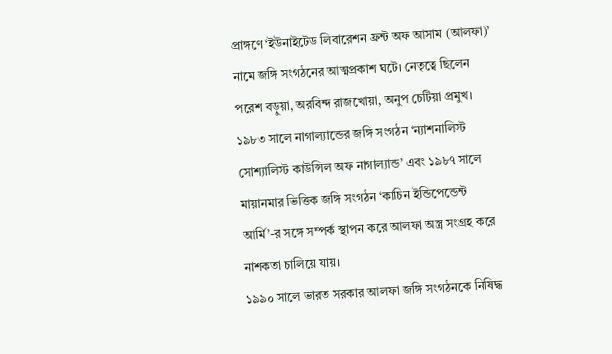প্রাঙ্গণে ‘ইউনাইটেড লিবারেশন ফ্রন্ট অফ আসাম (আলফা)’ নামে জঙ্গি সংগঠনের আত্মপ্রকাশ ঘটে। নেতৃত্বে ছিলেন পরেশ বড়ুয়া, অরবিন্দ রাজখোয়া, অনুপ চেটিয়া প্রমুখ। ১৯৮৩ সালে নাগাল্যান্ডের জঙ্গি সংগঠন ‘ন্যাশনালিস্ট সোশ্যালিস্ট কাউন্সিল অফ নাগাল্যান্ড’ এবং ১৯৮৭ সালে মায়ানমার ভিত্তিক জঙ্গি সংগঠন ‘কাচিন ইন্ডিপেন্ডেন্ট আর্মি’-র সঙ্গে সম্পর্ক স্থাপন করে আলফা অস্ত্র সংগ্রহ করে নাশকতা চালিয়ে যায়।
১৯৯০ সালে ভারত সরকার আলফা জঙ্গি সংগঠনকে নিষিদ্ধ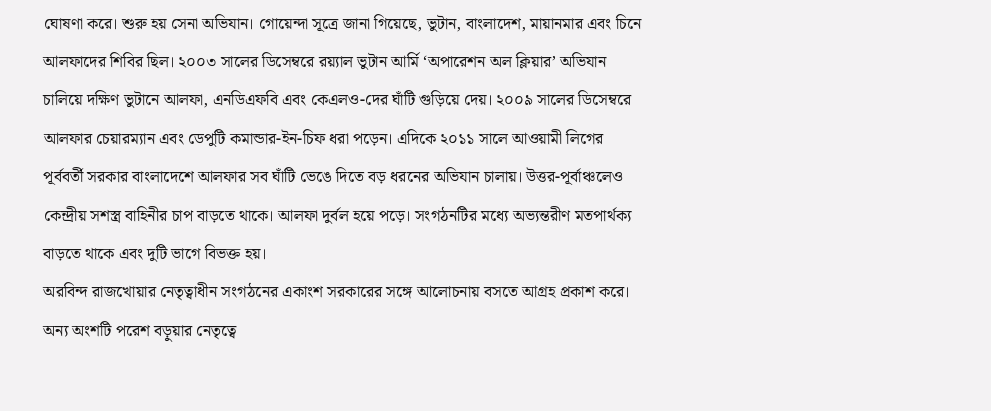ঘোষণা করে। শুরু হয় সেনা অভিযান। গোয়েন্দা সূত্রে জানা গিয়েছে, ভুটান, বাংলাদেশ, মায়ানমার এবং চিনে আলফাদের শিবির ছিল। ২০০৩ সালের ডিসেম্বরে রয়্যাল ভুটান আর্মি ‘অপারেশন অল ক্লিয়ার’ অভিযান চালিয়ে দক্ষিণ ভুটানে আলফা, এনডিএফবি এবং কেএলও-দের ঘাঁটি গুড়িয়ে দেয়। ২০০৯ সালের ডিসেম্বরে আলফার চেয়ারম্যান এবং ডেপুটি কমান্ডার-ইন-চিফ ধরা পড়েন। এদিকে ২০১১ সালে আওয়ামী লিগের পূর্ববর্তী সরকার বাংলাদেশে আলফার সব ঘাঁটি ভেঙে দিতে বড় ধরনের অভিযান চালায়। উত্তর-পূর্বাঞ্চলেও কেন্দ্রীয় সশস্ত্র বাহিনীর চাপ বাড়তে থাকে। আলফা দুর্বল হয়ে পড়ে। সংগঠনটির মধ্যে অভ্যন্তরীণ মতপার্থক্য বাড়তে থাকে এবং দুটি ভাগে বিভক্ত হয়।
অরবিন্দ রাজখোয়ার নেতৃত্বাধীন সংগঠনের একাংশ সরকারের সঙ্গে আলোচনায় বসতে আগ্রহ প্রকাশ করে। অন্য অংশটি পরেশ বড়ুয়ার নেতৃত্বে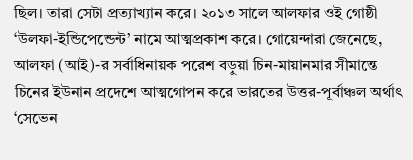ছিল। তারা সেটা প্রত্যাখ্যান করে। ২০১৩ সালে আলফার ওই গোষ্ঠী ‘উলফা-ইন্ডিপেন্ডেন্ট’ নামে আত্মপ্রকাশ করে। গোয়েন্দারা জেনেছে, আলফা (আই)-র সর্বাধিনায়ক পরেশ বড়ুয়া চিন-মায়ানমার সীমান্তে চিনের ইউনান প্রদেশে আত্মগোপন করে ভারতের উত্তর-পূর্বাঞ্চল অর্থাৎ ‘সেভেন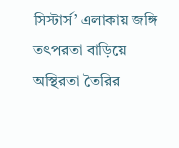সিস্টার্স’ এলাকায় জঙ্গি তৎপরতা বাড়িয়ে অস্থিরতা তৈরির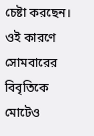চেষ্টা করছেন। ওই কারণে সোমবারের বিবৃতিকে মোটেও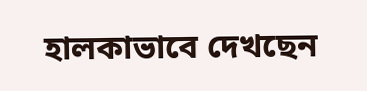হালকাভাবে দেখছেন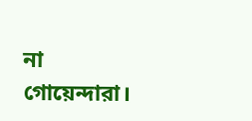না গোয়েন্দারা।